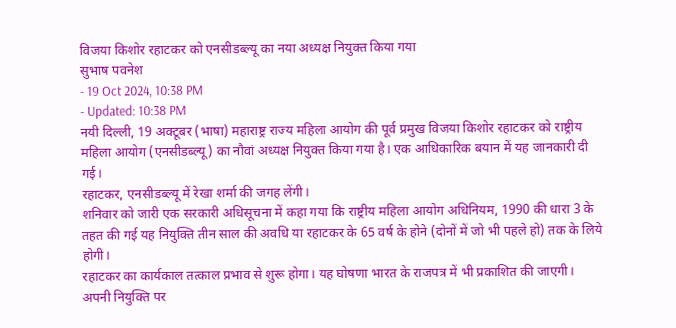विजया किशोर रहाटकर को एनसीडब्ल्यू का नया अध्यक्ष नियुक्त किया गया
सुभाष पवनेश
- 19 Oct 2024, 10:38 PM
- Updated: 10:38 PM
नयी दिल्ली, 19 अक्टूबर (भाषा) महाराष्ट्र राज्य महिला आयोग की पूर्व प्रमुख विजया किशोर रहाटकर को राष्ट्रीय महिला आयोग (एनसीडब्ल्यू) का नौवां अध्यक्ष नियुक्त किया गया है। एक आधिकारिक बयान में यह जानकारी दी गई।
रहाटकर, एनसीडब्ल्यू में रेखा शर्मा की जगह लेंगी।
शनिवार को जारी एक सरकारी अधिसूचना में कहा गया कि राष्ट्रीय महिला आयोग अधिनियम, 1990 की धारा 3 के तहत की गई यह नियुक्ति तीन साल की अवधि या रहाटकर के 65 वर्ष के होने (दोनों में जो भी पहले हो) तक के लिये होगी।
रहाटकर का कार्यकाल तत्काल प्रभाव से शुरू होगा। यह घोषणा भारत के राजपत्र में भी प्रकाशित की जाएगी।
अपनी नियुक्ति पर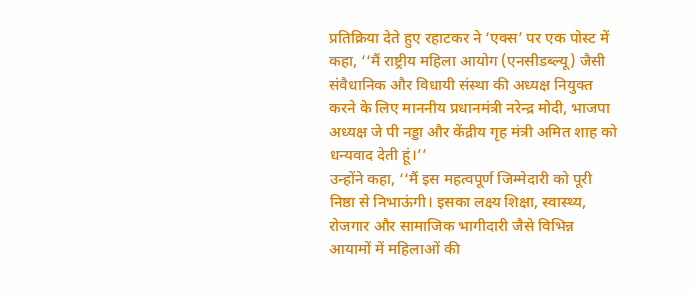प्रतिक्रिया देते हुए रहाटकर ने ‘एक्स’ पर एक पोस्ट में कहा, ‘‘मैं राष्ट्रीय महिला आयोग (एनसीडब्ल्यू) जैसी संवैधानिक और विधायी संस्था की अध्यक्ष नियुक्त करने के लिए माननीय प्रधानमंत्री नरेन्द्र मोदी, भाजपा अध्यक्ष जे पी नड्डा और केंद्रीय गृह मंत्री अमित शाह को धन्यवाद देती हूं।’’
उन्होंने कहा, ‘‘मैं इस महत्वपूर्ण जिम्मेदारी को पूरी निष्ठा से निभाऊंगी। इसका लक्ष्य शिक्षा, स्वास्थ्य, रोजगार और सामाजिक भागीदारी जैसे विभिन्न आयामों में महिलाओं की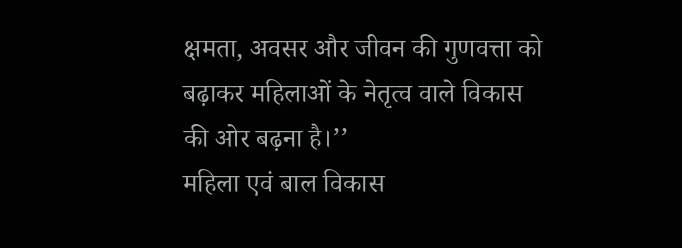क्षमता, अवसर और जीवन की गुणवत्ता को बढ़ाकर महिलाओं के नेतृत्व वाले विकास की ओर बढ़ना है।’’
महिला एवं बाल विकास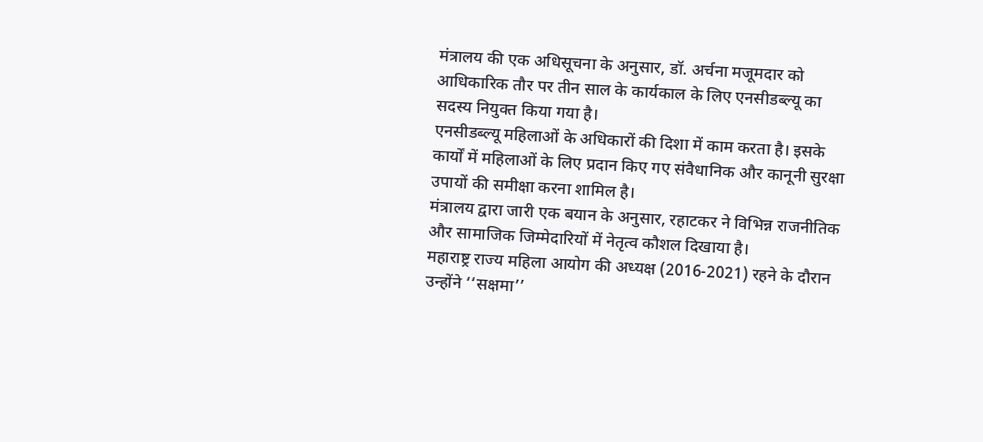मंत्रालय की एक अधिसूचना के अनुसार, डॉ. अर्चना मजूमदार को आधिकारिक तौर पर तीन साल के कार्यकाल के लिए एनसीडब्ल्यू का सदस्य नियुक्त किया गया है।
एनसीडब्ल्यू महिलाओं के अधिकारों की दिशा में काम करता है। इसके कार्यों में महिलाओं के लिए प्रदान किए गए संवैधानिक और कानूनी सुरक्षा उपायों की समीक्षा करना शामिल है।
मंत्रालय द्वारा जारी एक बयान के अनुसार, रहाटकर ने विभिन्न राजनीतिक और सामाजिक जिम्मेदारियों में नेतृत्व कौशल दिखाया है।
महाराष्ट्र राज्य महिला आयोग की अध्यक्ष (2016-2021) रहने के दौरान उन्होंने ‘‘सक्षमा’’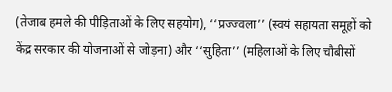(तेजाब हमले की पीड़िताओं के लिए सहयोग), ‘‘प्रज्ज्वला’’ (स्वयं सहायता समूहों को केंद्र सरकार की योजनाओं से जोड़ना) और ‘‘सुहिता’’ (महिलाओं के लिए चौबीसों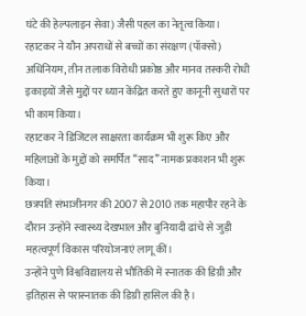घंटे की हेल्पलाइन सेवा) जैसी पहल का नेतृत्व किया।
रहाटकर ने यौन अपराधों से बच्चों का संरक्षण (पॉक्सो) अधिनियम, तीन तलाक विरोधी प्रकोष्ठ और मानव तस्करी रोधी इकाइयों जैसे मुद्दों पर ध्यान केंद्रित करते हुए कानूनी सुधारों पर भी काम किया।
रहाटकर ने डिजिटल साक्षरता कार्यक्रम भी शुरू किए और महिलाओं के मुद्दों को समर्पित ‘‘साद’’ नामक प्रकाशन भी शुरू किया।
छत्रपति संभाजीनगर की 2007 से 2010 तक महापौर रहने के दौरान उन्होंने स्वास्थ्य देखभाल और बुनियादी ढांचे से जुड़ी महत्वपूर्ण विकास परियोजनाएं लागू कीं।
उन्होंने पुणे विश्वविद्यालय से भौतिकी में स्नातक की डिग्री और इतिहास से परास्नातक की डिग्री हासिल की है।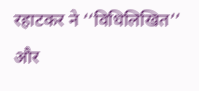रहाटकर ने ‘‘विधिलिखित’’ और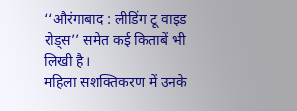‘‘औरंगाबाद : लीडिंग टू वाइड रोड्स’’ समेत कई किताबें भी लिखी है।
महिला सशक्तिकरण में उनके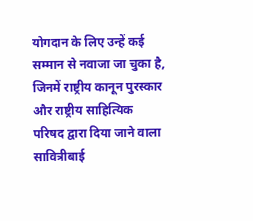योगदान के लिए उन्हें कई सम्मान से नवाजा जा चुका है, जिनमें राष्ट्रीय कानून पुरस्कार और राष्ट्रीय साहित्यिक परिषद द्वारा दिया जाने वाला सावित्रीबाई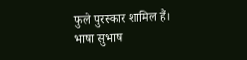फुले पुरस्कार शामिल हैं।
भाषा सुभाष